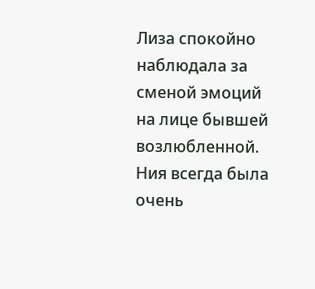Лиза спокойно наблюдала за сменой эмоций на лице бывшей возлюбленной. Ния всегда была очень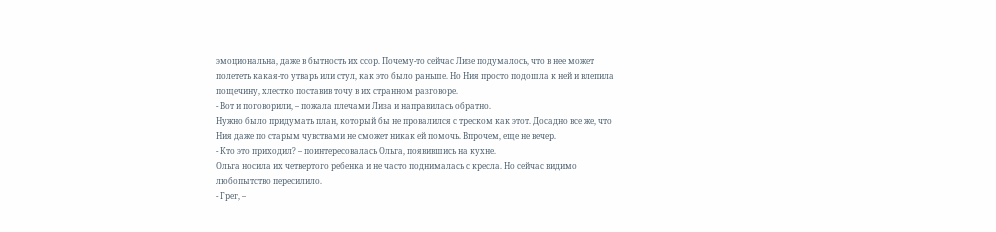эмоциональна, даже в бытность их ссор. Почему-то сейчас Лизе подумалось, что в нее может полететь какая-то утварь или стул, как это было раньше. Но Ния просто подошла к ней и влепила пощечину, хлестко поставив точу в их странном разговоре.
- Вот и поговорили, – пожала плечами Лиза и направилась обратно.
Нужно было придумать план, который бы не провалился с треском как этот. Досадно все же, что Ния даже по старым чувствами не сможет никак ей помочь. Впрочем, еще не вечер.
- Кто это приходил? – поинтересовалась Ольга, появившись на кухне.
Ольга носила их четвертого ребенка и не часто поднималась с кресла. Но сейчас видимо любопытство пересилило.
- Грег, –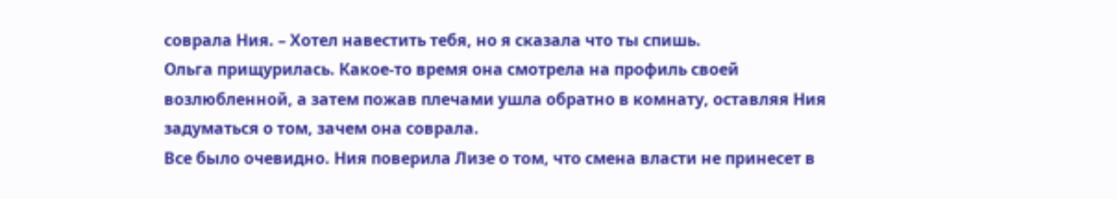соврала Ния. – Хотел навестить тебя, но я сказала что ты спишь.
Ольга прищурилась. Какое-то время она смотрела на профиль своей возлюбленной, а затем пожав плечами ушла обратно в комнату, оставляя Ния задуматься о том, зачем она соврала.
Все было очевидно. Ния поверила Лизе о том, что смена власти не принесет в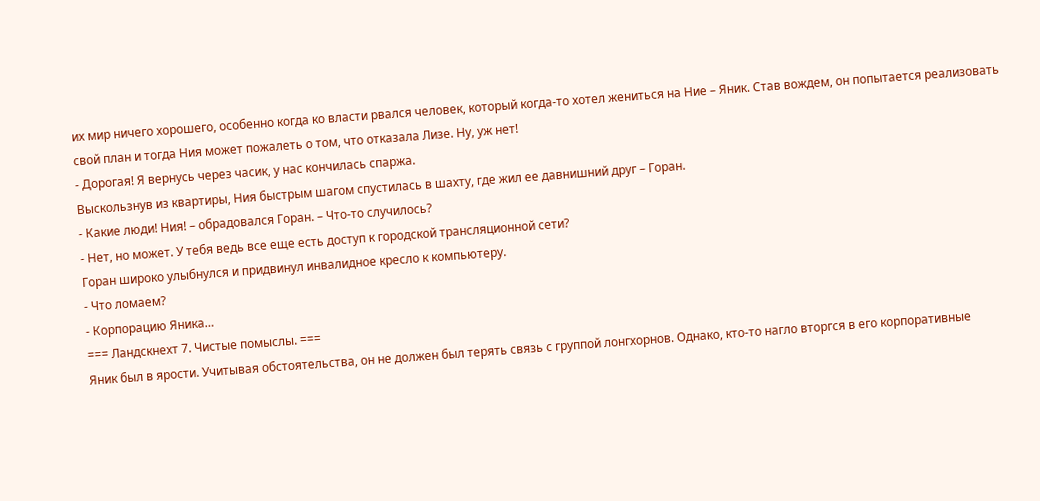их мир ничего хорошего, особенно когда ко власти рвался человек, который когда-то хотел жениться на Ние – Яник. Став вождем, он попытается реализовать свой план и тогда Ния может пожалеть о том, что отказала Лизе. Ну, уж нет!
- Дорогая! Я вернусь через часик, у нас кончилась спаржа.
Выскользнув из квартиры, Ния быстрым шагом спустилась в шахту, где жил ее давнишний друг – Горан.
- Какие люди! Ния! – обрадовался Горан. – Что-то случилось?
- Нет, но может. У тебя ведь все еще есть доступ к городской трансляционной сети?
Горан широко улыбнулся и придвинул инвалидное кресло к компьютеру.
- Что ломаем?
- Корпорацию Яника…
=== Ландскнехт 7. Чистые помыслы. ===
Яник был в ярости. Учитывая обстоятельства, он не должен был терять связь с группой лонгхорнов. Однако, кто-то нагло вторгся в его корпоративные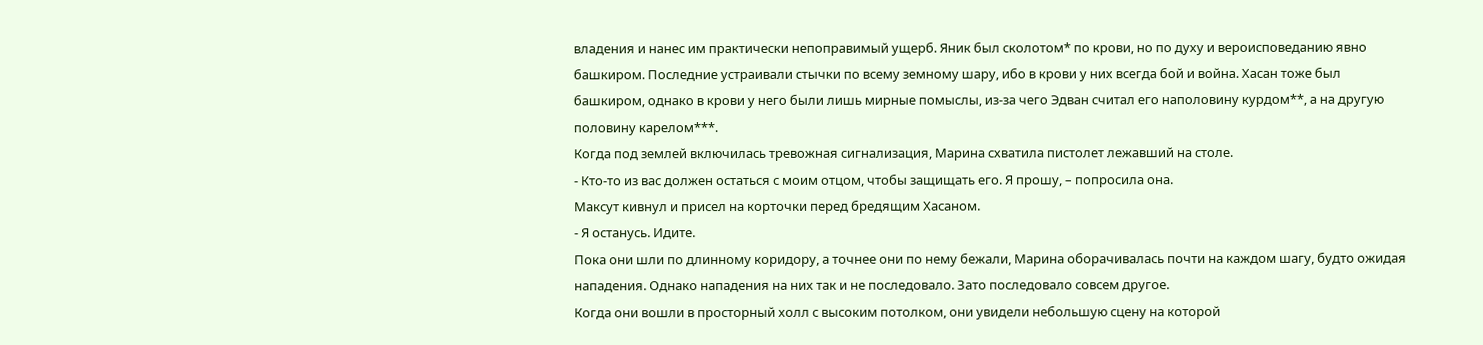владения и нанес им практически непоправимый ущерб. Яник был сколотом* по крови, но по духу и вероисповеданию явно башкиром. Последние устраивали стычки по всему земному шару, ибо в крови у них всегда бой и война. Хасан тоже был башкиром, однако в крови у него были лишь мирные помыслы, из-за чего Эдван считал его наполовину курдом**, а на другую половину карелом***.
Когда под землей включилась тревожная сигнализация, Марина схватила пистолет лежавший на столе.
- Кто-то из вас должен остаться с моим отцом, чтобы защищать его. Я прошу, – попросила она.
Максут кивнул и присел на корточки перед бредящим Хасаном.
- Я останусь. Идите.
Пока они шли по длинному коридору, а точнее они по нему бежали, Марина оборачивалась почти на каждом шагу, будто ожидая нападения. Однако нападения на них так и не последовало. Зато последовало совсем другое.
Когда они вошли в просторный холл с высоким потолком, они увидели небольшую сцену на которой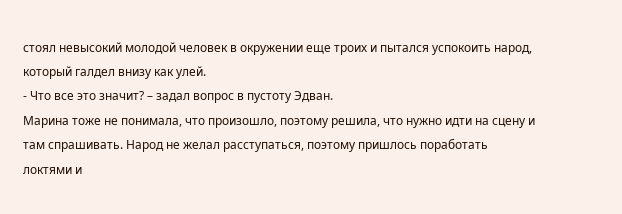стоял невысокий молодой человек в окружении еще троих и пытался успокоить народ, который галдел внизу как улей.
- Что все это значит? – задал вопрос в пустоту Эдван.
Марина тоже не понимала, что произошло, поэтому решила, что нужно идти на сцену и там спрашивать. Народ не желал расступаться, поэтому пришлось поработать локтями и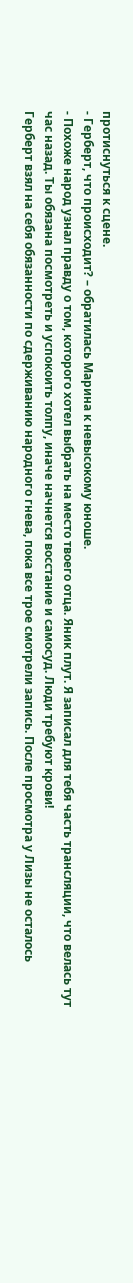протиснуться к сцене.
- Герберт, что происходит? – обратилась Марина к невысокому юноше.
- Похоже народ узнал правду о том, которого хотел выбрать на место твоего отца. Яник плут. Я записал для тебя часть трансляции, что велась тут час назад. Ты обязана посмотреть и успокоить толпу, иначе начнется восстание и самосуд. Люди требуют крови!
Герберт взял на себя обязанности по сдерживанию народного гнева, пока все трое смотрели запись. После просмотра у Лизы не осталось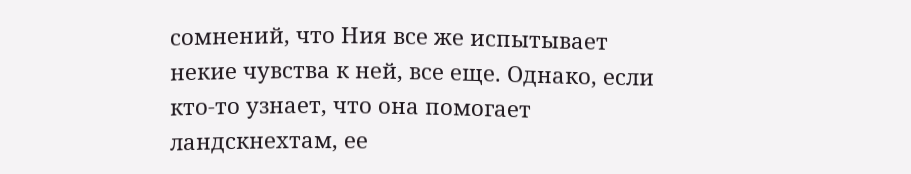сомнений, что Ния все же испытывает некие чувства к ней, все еще. Однако, если кто-то узнает, что она помогает ландскнехтам, ее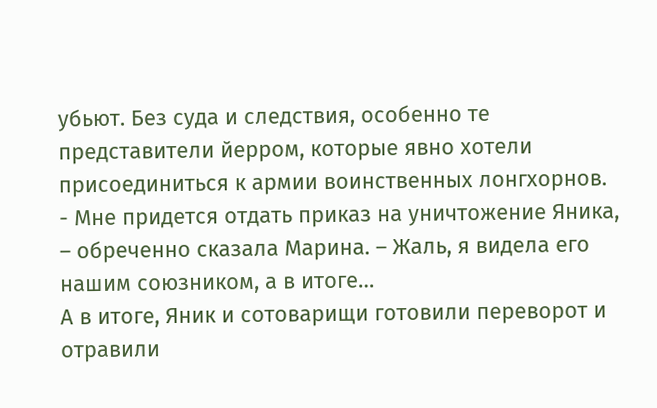убьют. Без суда и следствия, особенно те представители йерром, которые явно хотели присоединиться к армии воинственных лонгхорнов.
- Мне придется отдать приказ на уничтожение Яника, – обреченно сказала Марина. – Жаль, я видела его нашим союзником, а в итоге…
А в итоге, Яник и сотоварищи готовили переворот и отравили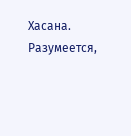Хасана. Разумеется,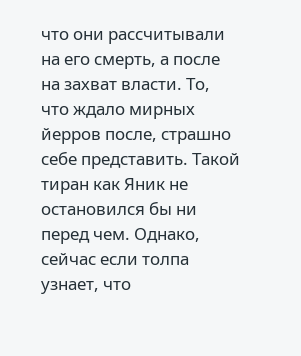что они рассчитывали на его смерть, а после на захват власти. То, что ждало мирных йерров после, страшно себе представить. Такой тиран как Яник не остановился бы ни перед чем. Однако, сейчас если толпа узнает, что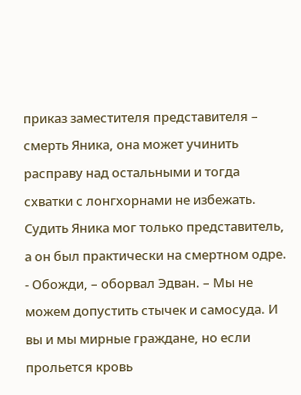приказ заместителя представителя – смерть Яника, она может учинить расправу над остальными и тогда схватки с лонгхорнами не избежать. Судить Яника мог только представитель, а он был практически на смертном одре.
- Обожди, – оборвал Эдван. – Мы не можем допустить стычек и самосуда. И вы и мы мирные граждане, но если прольется кровь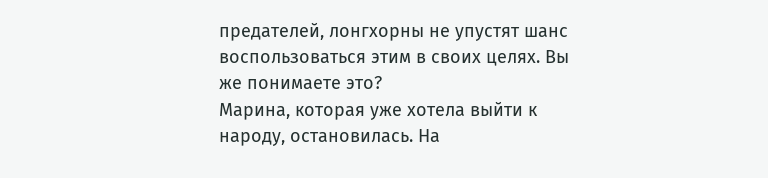предателей, лонгхорны не упустят шанс воспользоваться этим в своих целях. Вы же понимаете это?
Марина, которая уже хотела выйти к народу, остановилась. На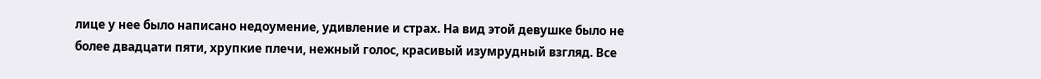лице у нее было написано недоумение, удивление и страх. На вид этой девушке было не более двадцати пяти, хрупкие плечи, нежный голос, красивый изумрудный взгляд. Все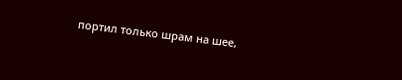портил только шрам на шее,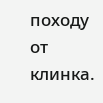походу от клинка.